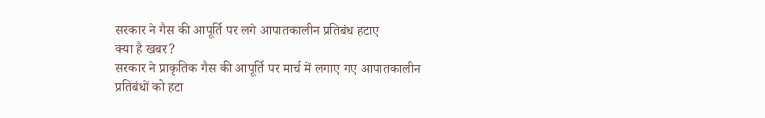सरकार ने गैस की आपूर्ति पर लगे आपातकालीन प्रतिबंध हटाए
क्या है खबर?
सरकार ने प्राकृतिक गैस की आपूर्ति पर मार्च में लगाए गए आपातकालीन प्रतिबंधों को हटा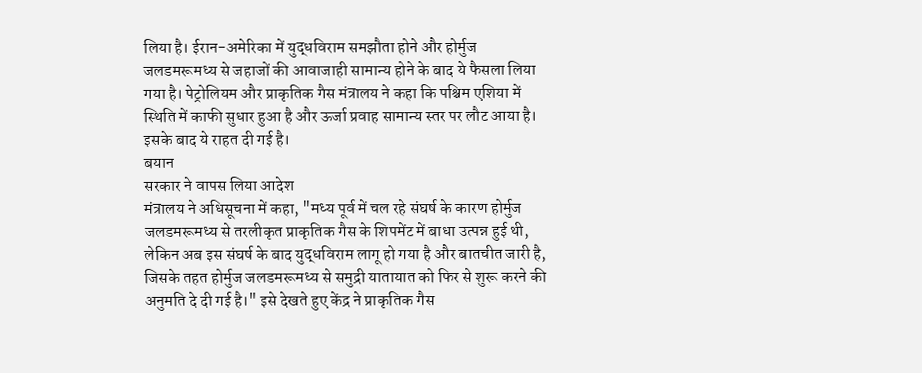लिया है। ईरान-अमेरिका में युद्धविराम समझौता होने और होर्मुज जलडमरूमध्य से जहाजों की आवाजाही सामान्य होने के बाद ये फैसला लिया गया है। पेट्रोलियम और प्राकृतिक गैस मंत्रालय ने कहा कि पश्चिम एशिया में स्थिति में काफी सुधार हुआ है और ऊर्जा प्रवाह सामान्य स्तर पर लौट आया है। इसके बाद ये राहत दी गई है।
बयान
सरकार ने वापस लिया आदेश
मंत्रालय ने अधिसूचना में कहा, "मध्य पूर्व में चल रहे संघर्ष के कारण होर्मुज जलडमरूमध्य से तरलीकृत प्राकृतिक गैस के शिपमेंट में बाधा उत्पन्न हुई थी, लेकिन अब इस संघर्ष के बाद युद्धविराम लागू हो गया है और बातचीत जारी है, जिसके तहत होर्मुज जलडमरूमध्य से समुद्री यातायात को फिर से शुरू करने की अनुमति दे दी गई है।" इसे देखते हुए केंद्र ने प्राकृतिक गैस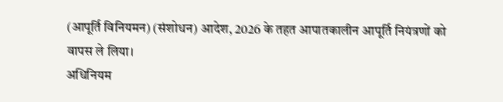(आपूर्ति विनियमन) (संशोधन) आदेश, 2026 के तहत आपातकालीन आपूर्ति नियंत्रणों को वापस ले लिया।
अधिनियम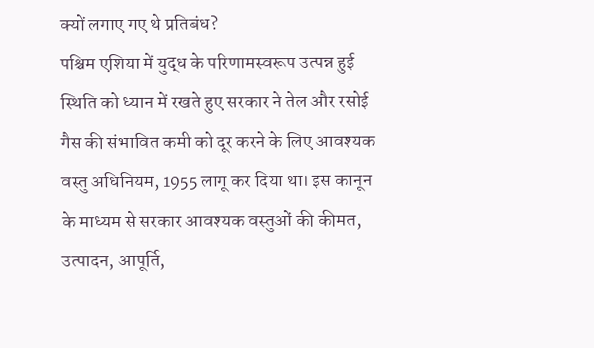क्यों लगाए गए थे प्रतिबंध?
पश्चिम एशिया में युद्ध के परिणामस्वरूप उत्पन्न हुई स्थिति को ध्यान में रखते हुए सरकार ने तेल और रसोई गैस की संभावित कमी को दूर करने के लिए आवश्यक वस्तु अधिनियम, 1955 लागू कर दिया था। इस कानून के माध्यम से सरकार आवश्यक वस्तुओं की कीमत, उत्पादन, आपूर्ति,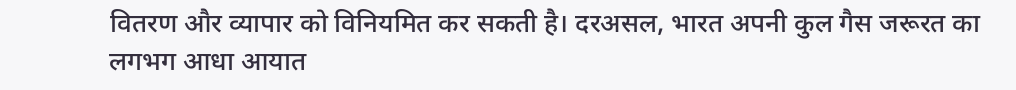वितरण और व्यापार को विनियमित कर सकती है। दरअसल, भारत अपनी कुल गैस जरूरत का लगभग आधा आयात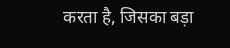करता है, जिसका बड़ा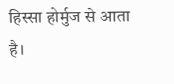हिस्सा होर्मुज से आता है।